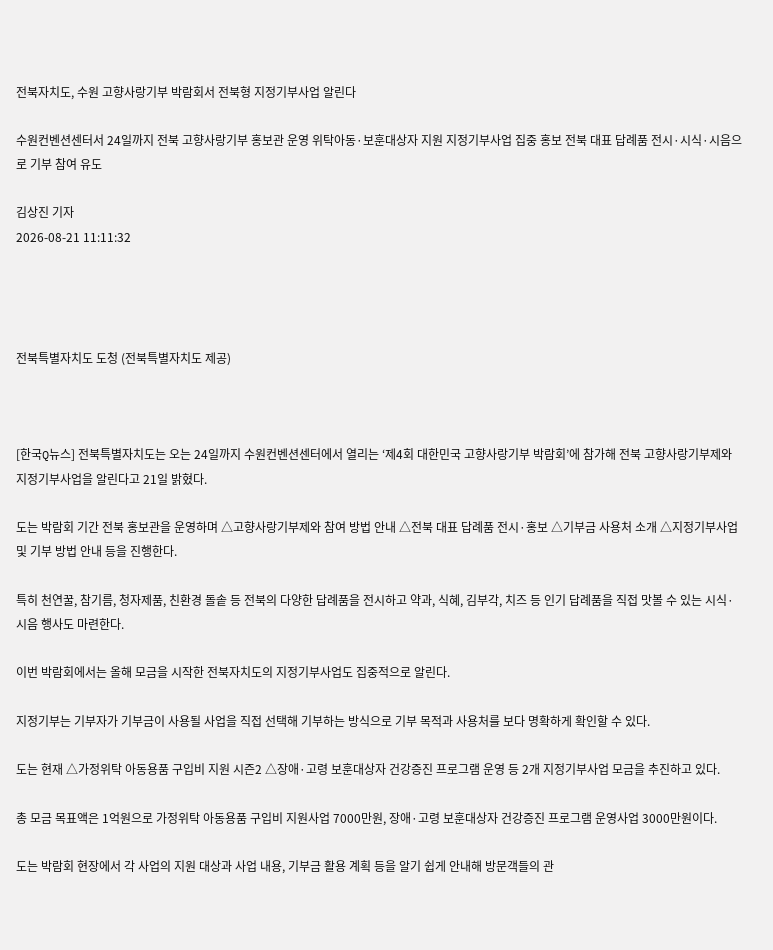전북자치도, 수원 고향사랑기부 박람회서 전북형 지정기부사업 알린다

수원컨벤션센터서 24일까지 전북 고향사랑기부 홍보관 운영 위탁아동·보훈대상자 지원 지정기부사업 집중 홍보 전북 대표 답례품 전시·시식·시음으로 기부 참여 유도

김상진 기자
2026-08-21 11:11:32




전북특별자치도 도청 (전북특별자치도 제공)



[한국Q뉴스] 전북특별자치도는 오는 24일까지 수원컨벤션센터에서 열리는 ‘제4회 대한민국 고향사랑기부 박람회’에 참가해 전북 고향사랑기부제와 지정기부사업을 알린다고 21일 밝혔다.

도는 박람회 기간 전북 홍보관을 운영하며 △고향사랑기부제와 참여 방법 안내 △전북 대표 답례품 전시·홍보 △기부금 사용처 소개 △지정기부사업 및 기부 방법 안내 등을 진행한다.

특히 천연꿀, 참기름, 청자제품, 친환경 돌솥 등 전북의 다양한 답례품을 전시하고 약과, 식혜, 김부각, 치즈 등 인기 답례품을 직접 맛볼 수 있는 시식·시음 행사도 마련한다.

이번 박람회에서는 올해 모금을 시작한 전북자치도의 지정기부사업도 집중적으로 알린다.

지정기부는 기부자가 기부금이 사용될 사업을 직접 선택해 기부하는 방식으로 기부 목적과 사용처를 보다 명확하게 확인할 수 있다.

도는 현재 △가정위탁 아동용품 구입비 지원 시즌2 △장애·고령 보훈대상자 건강증진 프로그램 운영 등 2개 지정기부사업 모금을 추진하고 있다.

총 모금 목표액은 1억원으로 가정위탁 아동용품 구입비 지원사업 7000만원, 장애·고령 보훈대상자 건강증진 프로그램 운영사업 3000만원이다.

도는 박람회 현장에서 각 사업의 지원 대상과 사업 내용, 기부금 활용 계획 등을 알기 쉽게 안내해 방문객들의 관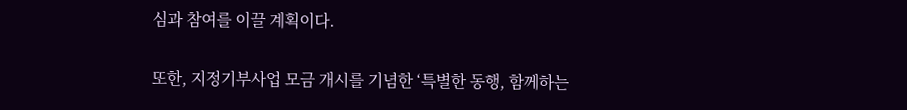심과 참여를 이끌 계획이다.

또한, 지정기부사업 모금 개시를 기념한 ‘특별한 동행, 함께하는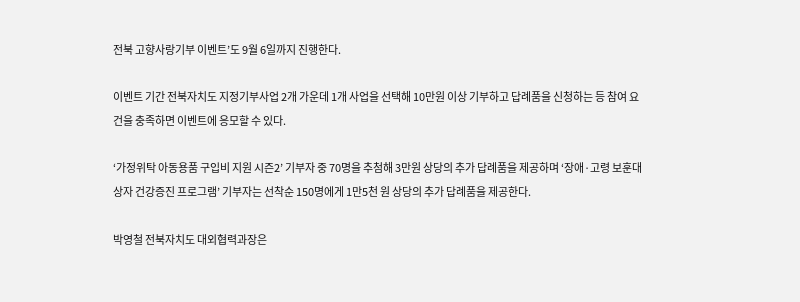전북 고향사랑기부 이벤트’도 9월 6일까지 진행한다.

이벤트 기간 전북자치도 지정기부사업 2개 가운데 1개 사업을 선택해 10만원 이상 기부하고 답례품을 신청하는 등 참여 요건을 충족하면 이벤트에 응모할 수 있다.

‘가정위탁 아동용품 구입비 지원 시즌2’ 기부자 중 70명을 추첨해 3만원 상당의 추가 답례품을 제공하며 ‘장애·고령 보훈대상자 건강증진 프로그램’ 기부자는 선착순 150명에게 1만5천 원 상당의 추가 답례품을 제공한다.

박영철 전북자치도 대외협력과장은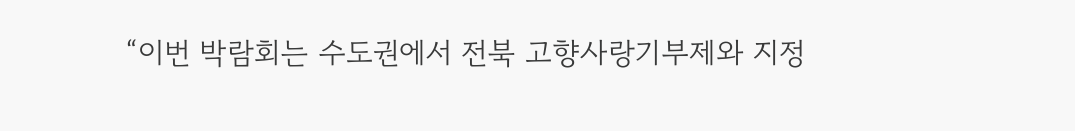“이번 박람회는 수도권에서 전북 고향사랑기부제와 지정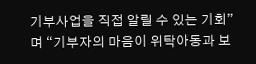기부사업을 직접 알릴 수 있는 기회”며 “기부자의 마음이 위탁아동과 보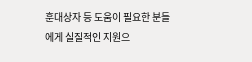훈대상자 등 도움이 필요한 분들에게 실질적인 지원으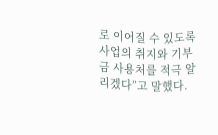로 이어질 수 있도록 사업의 취지와 기부금 사용처를 적극 알리겠다”고 말했다.